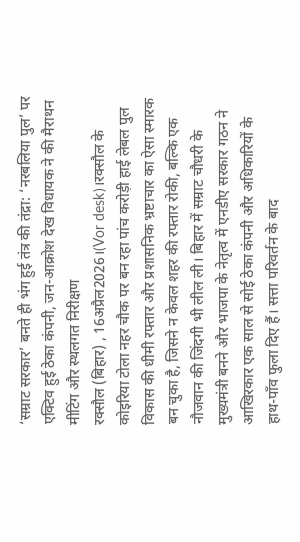‘सम्राट सरकार’ बनते ही भंग हुई तंत्र की तंद्रा: ‘नरबलिया पुल’ पर एक्टिव हुई ठेका कंपनी, जन-आक्रोश देख विधायक ने की मैराथन मीटिंग और स्थलगत निरीक्षण
रक्सौल (बिहार) , 16अप्रैल2026।(Vor desk)।रक्सौल के कोइरिया टोला नहर चौक पर बन रहा पांच करोड़ी हाई लेबल पुल विकास की धीमी रफ्तार और प्रशासनिक भ्रष्टाचार का ऐसा स्मारक बन चुका है, जिसने न केवल शहर की रफ्तार रोकी, बल्कि एक नौजवान की जिंदगी भी लील ली। बिहार में सम्राट चौधरी के मुख्यमंत्री बनने और भाजपा के नेतृत्व में एनडीए सरकार गठन ने आखिरकार एक साल से सोई ठेका कंपनी और अधिकारियों के हाथ-पाँव फुला दिए हैं। सत्ता परिवर्तन के बाद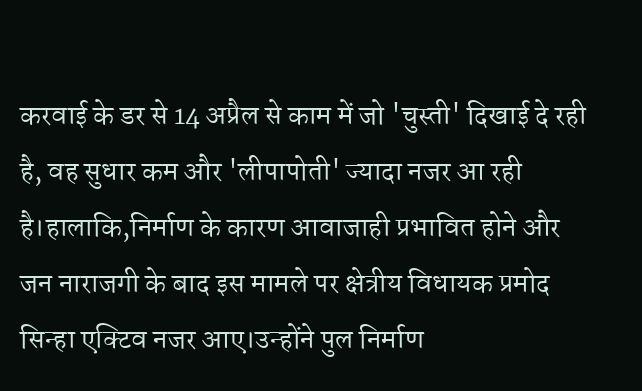करवाई के डर से 14 अप्रैल से काम में जो 'चुस्ती' दिखाई दे रही है, वह सुधार कम और 'लीपापोती' ज्यादा नजर आ रही है।हालाकि,निर्माण के कारण आवाजाही प्रभावित होने और जन नाराजगी के बाद इस मामले पर क्षेत्रीय विधायक प्रमोद सिन्हा एक्टिव नजर आए।उन्होंने पुल निर्माण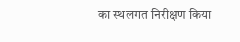का स्थलगत निरीक्षण किया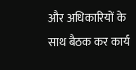और अधिकारियों के साथ बैठक कर कार्य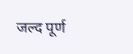जल्द पूर्ण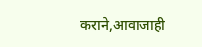कराने,आवाजाही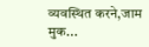व्यवस्थित करने,जाम मुक...